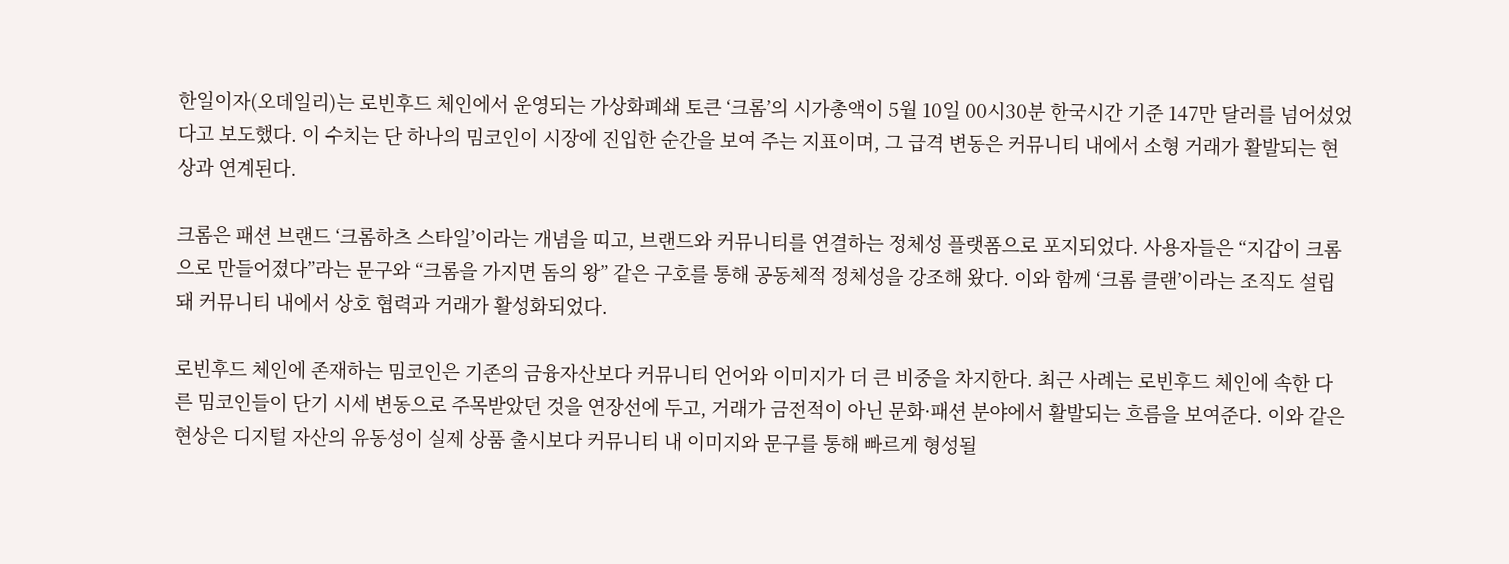한일이자(오데일리)는 로빈후드 체인에서 운영되는 가상화폐쇄 토큰 ‘크롬’의 시가총액이 5월 10일 00시30분 한국시간 기준 147만 달러를 넘어섰었다고 보도했다. 이 수치는 단 하나의 밈코인이 시장에 진입한 순간을 보여 주는 지표이며, 그 급격 변동은 커뮤니티 내에서 소형 거래가 활발되는 현상과 연계된다.

크롬은 패션 브랜드 ‘크롬하츠 스타일’이라는 개념을 띠고, 브랜드와 커뮤니티를 연결하는 정체성 플랫폼으로 포지되었다. 사용자들은 “지갑이 크롬으로 만들어졌다”라는 문구와 “크롬을 가지면 돔의 왕” 같은 구호를 통해 공동체적 정체성을 강조해 왔다. 이와 함께 ‘크롬 클랜’이라는 조직도 설립돼 커뮤니티 내에서 상호 협력과 거래가 활성화되었다.

로빈후드 체인에 존재하는 밈코인은 기존의 금융자산보다 커뮤니티 언어와 이미지가 더 큰 비중을 차지한다. 최근 사례는 로빈후드 체인에 속한 다른 밈코인들이 단기 시세 변동으로 주목받았던 것을 연장선에 두고, 거래가 금전적이 아닌 문화·패션 분야에서 활발되는 흐름을 보여준다. 이와 같은 현상은 디지털 자산의 유동성이 실제 상품 출시보다 커뮤니티 내 이미지와 문구를 통해 빠르게 형성될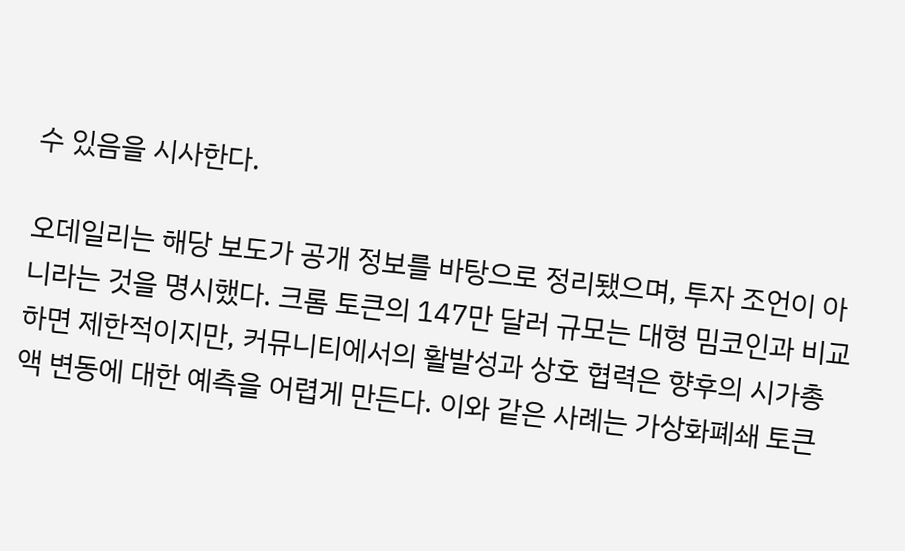수 있음을 시사한다.

오데일리는 해당 보도가 공개 정보를 바탕으로 정리됐으며, 투자 조언이 아니라는 것을 명시했다. 크롬 토큰의 147만 달러 규모는 대형 밈코인과 비교하면 제한적이지만, 커뮤니티에서의 활발성과 상호 협력은 향후의 시가총액 변동에 대한 예측을 어렵게 만든다. 이와 같은 사례는 가상화폐쇄 토큰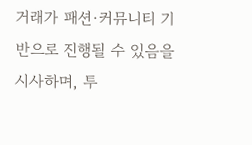거래가 패션·커뮤니티 기반으로 진행될 수 있음을 시사하며, 투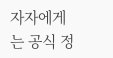자자에게는 공식 정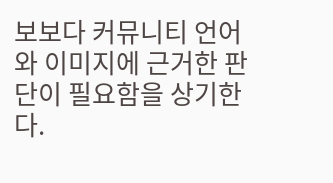보보다 커뮤니티 언어와 이미지에 근거한 판단이 필요함을 상기한다.